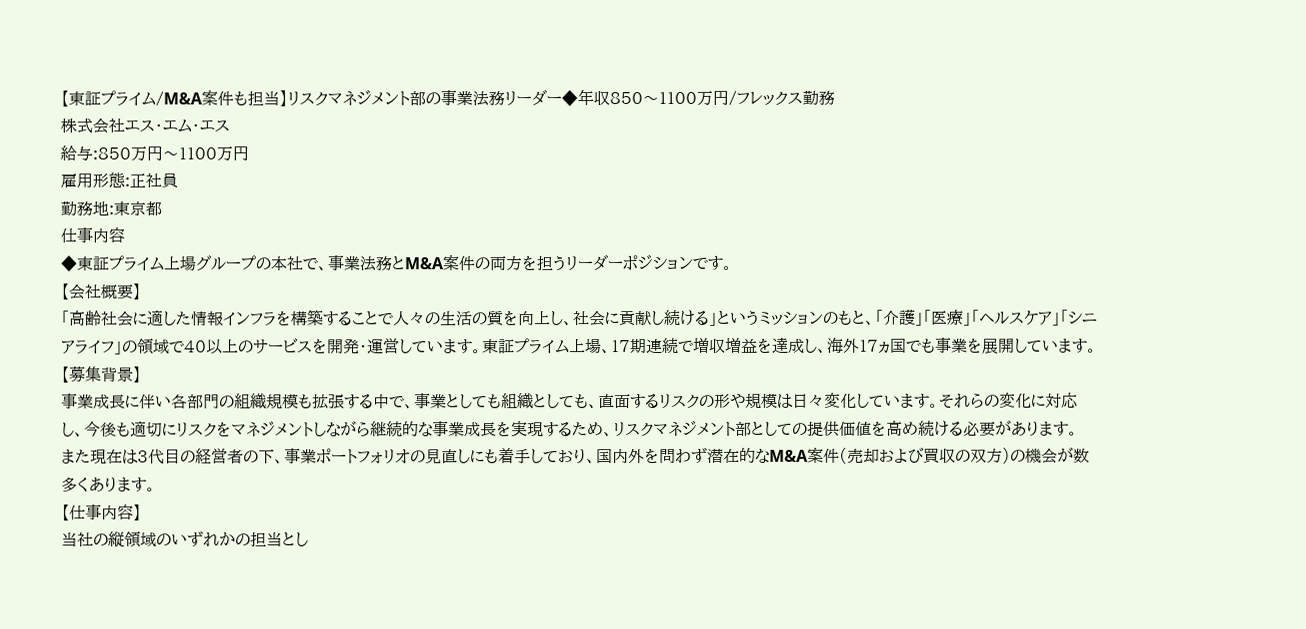【東証プライム/M&A案件も担当】リスクマネジメント部の事業法務リーダー◆年収850〜1100万円/フレックス勤務
株式会社エス・エム・エス
給与:850万円〜1100万円
雇用形態:正社員
勤務地:東京都
仕事内容
◆東証プライム上場グループの本社で、事業法務とM&A案件の両方を担うリーダーポジションです。
【会社概要】
「高齢社会に適した情報インフラを構築することで人々の生活の質を向上し、社会に貢献し続ける」というミッションのもと、「介護」「医療」「ヘルスケア」「シニアライフ」の領域で40以上のサービスを開発・運営しています。東証プライム上場、17期連続で増収増益を達成し、海外17ヵ国でも事業を展開しています。
【募集背景】
事業成長に伴い各部門の組織規模も拡張する中で、事業としても組織としても、直面するリスクの形や規模は日々変化しています。それらの変化に対応し、今後も適切にリスクをマネジメントしながら継続的な事業成長を実現するため、リスクマネジメント部としての提供価値を高め続ける必要があります。
また現在は3代目の経営者の下、事業ポートフォリオの見直しにも着手しており、国内外を問わず潜在的なM&A案件(売却および買収の双方)の機会が数多くあります。
【仕事内容】
当社の縦領域のいずれかの担当とし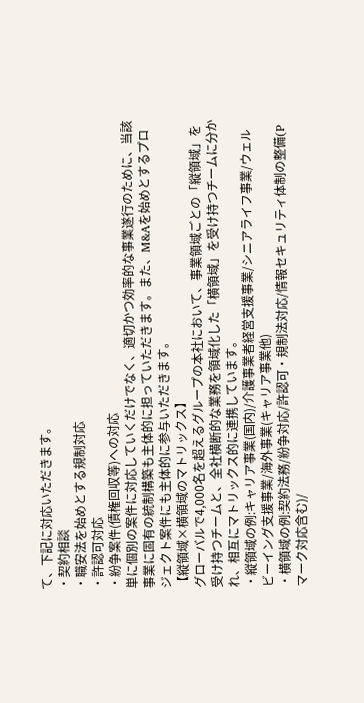て、下記に対応いただきます。
・契約相談
・職安法を始めとする規制対応
・許認可対応
・紛争案件(債権回収等)への対応
単に個別の案件に対応していくだけでなく、適切かつ効率的な事業遂行のために、当該事業に固有の統制構築も主体的に担っていただきます。また、M&Aを始めとするプロジェクト案件にも主体的に参与いただきます。
【縦領域×横領域のマトリックス】
グローバルで4,000名を超えるグループの本社において、事業領域ごとの「縦領域」を受け持つチームと、全社横断的な業務を領域化した「横領域」を受け持つチームに分かれ、相互にマトリックス的に連携しています。
・縦領域の例:キャリア事業(国内)/介護事業者経営支援事業/シニアライフ事業/ウェルビーイング支援事業/海外事業(キャリア事業他)
・横領域の例:契約法務/紛争対応/許認可・規制法対応/情報セキュリティ体制の整備(Pマーク対応含む)/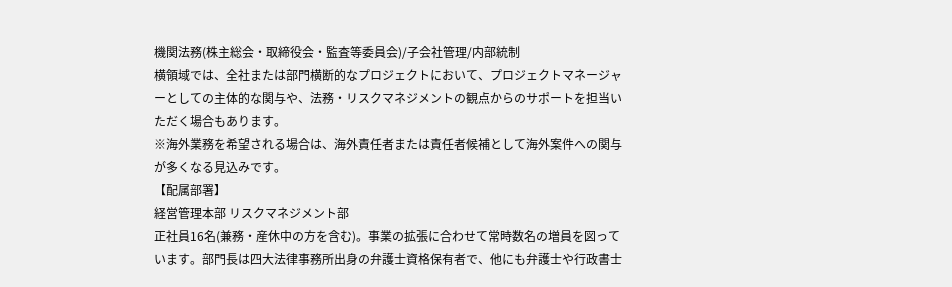機関法務(株主総会・取締役会・監査等委員会)/子会社管理/内部統制
横領域では、全社または部門横断的なプロジェクトにおいて、プロジェクトマネージャーとしての主体的な関与や、法務・リスクマネジメントの観点からのサポートを担当いただく場合もあります。
※海外業務を希望される場合は、海外責任者または責任者候補として海外案件への関与が多くなる見込みです。
【配属部署】
経営管理本部 リスクマネジメント部
正社員16名(兼務・産休中の方を含む)。事業の拡張に合わせて常時数名の増員を図っています。部門長は四大法律事務所出身の弁護士資格保有者で、他にも弁護士や行政書士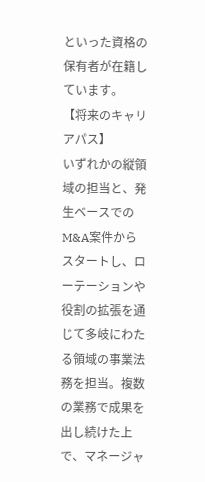といった資格の保有者が在籍しています。
【将来のキャリアパス】
いずれかの縦領域の担当と、発生ベースでのM&A案件からスタートし、ローテーションや役割の拡張を通じて多岐にわたる領域の事業法務を担当。複数の業務で成果を出し続けた上で、マネージャ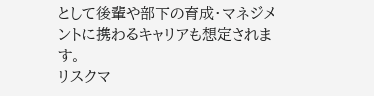として後輩や部下の育成・マネジメントに携わるキャリアも想定されます。
リスクマ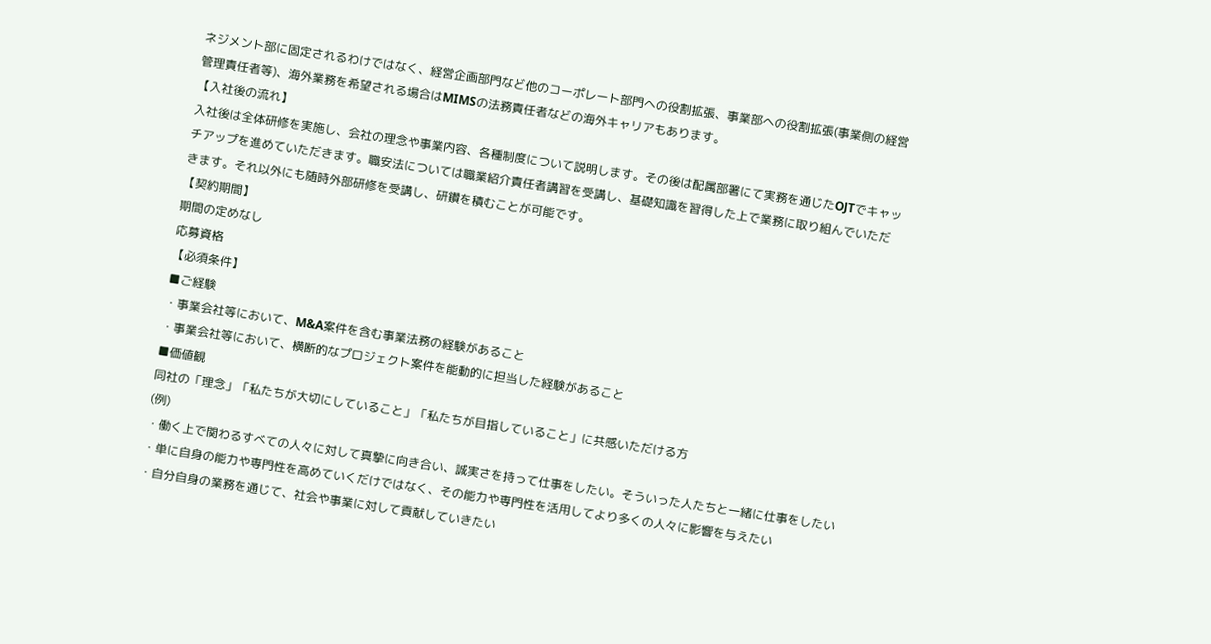ネジメント部に固定されるわけではなく、経営企画部門など他のコーポレート部門への役割拡張、事業部への役割拡張(事業側の経営管理責任者等)、海外業務を希望される場合はMIMSの法務責任者などの海外キャリアもあります。
【入社後の流れ】
入社後は全体研修を実施し、会社の理念や事業内容、各種制度について説明します。その後は配属部署にて実務を通じたOJTでキャッチアップを進めていただきます。職安法については職業紹介責任者講習を受講し、基礎知識を習得した上で業務に取り組んでいただきます。それ以外にも随時外部研修を受講し、研鑽を積むことが可能です。
【契約期間】
期間の定めなし
応募資格
【必須条件】
■ご経験
・事業会社等において、M&A案件を含む事業法務の経験があること
・事業会社等において、横断的なプロジェクト案件を能動的に担当した経験があること
■価値観
同社の「理念」「私たちが大切にしていること」「私たちが目指していること」に共感いただける方
(例)
・働く上で関わるすべての人々に対して真摯に向き合い、誠実さを持って仕事をしたい。そういった人たちと一緒に仕事をしたい
・単に自身の能力や専門性を高めていくだけではなく、その能力や専門性を活用してより多くの人々に影響を与えたい
・自分自身の業務を通じて、社会や事業に対して貢献していきたい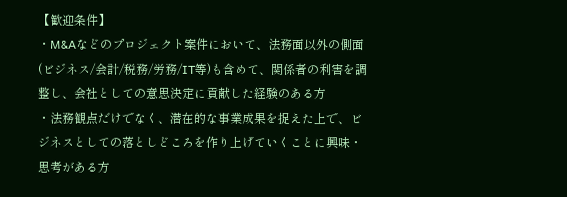【歓迎条件】
・M&Aなどのプロジェクト案件において、法務面以外の側面(ビジネス/会計/税務/労務/IT等)も含めて、関係者の利害を調整し、会社としての意思決定に貢献した経験のある方
・法務観点だけでなく、潜在的な事業成果を捉えた上で、ビジネスとしての落としどころを作り上げていくことに興味・思考がある方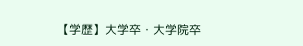【学歴】大学卒・大学院卒